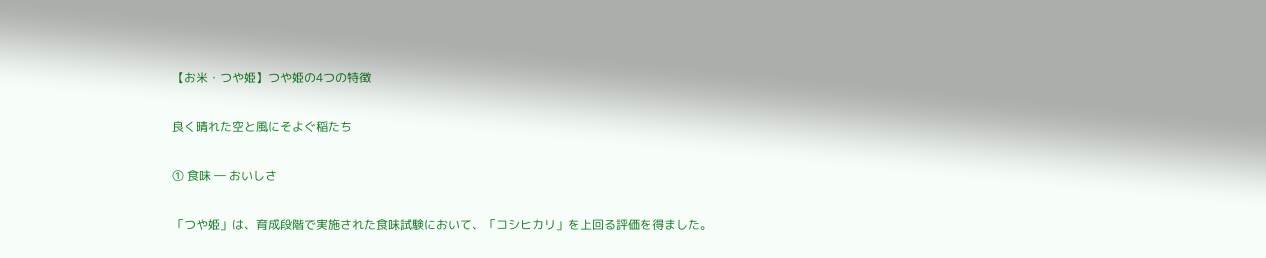【お米・つや姫】つや姫の4つの特徴

良く晴れた空と風にそよぐ稲たち

① 食味 ― おいしさ

「つや姫」は、育成段階で実施された食味試験において、「コシヒカリ」を上回る評価を得ました。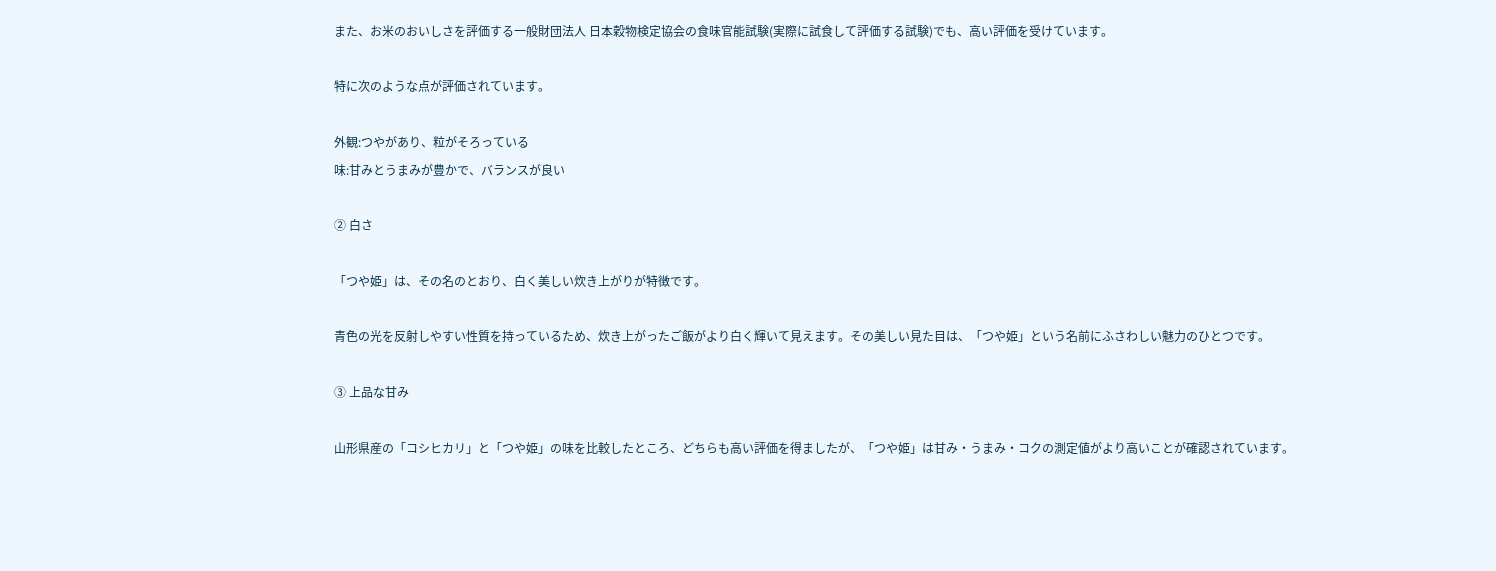また、お米のおいしさを評価する一般財団法人 日本穀物検定協会の食味官能試験(実際に試食して評価する試験)でも、高い評価を受けています。

特に次のような点が評価されています。

外観:つやがあり、粒がそろっている
味:甘みとうまみが豊かで、バランスが良い

② 白さ

「つや姫」は、その名のとおり、白く美しい炊き上がりが特徴です。

青色の光を反射しやすい性質を持っているため、炊き上がったご飯がより白く輝いて見えます。その美しい見た目は、「つや姫」という名前にふさわしい魅力のひとつです。

③ 上品な甘み

山形県産の「コシヒカリ」と「つや姫」の味を比較したところ、どちらも高い評価を得ましたが、「つや姫」は甘み・うまみ・コクの測定値がより高いことが確認されています。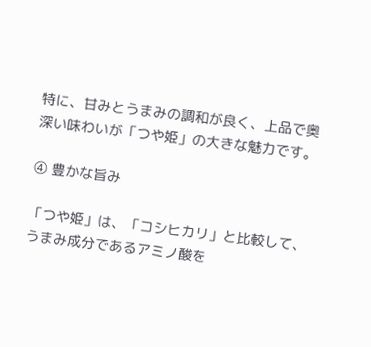特に、甘みとうまみの調和が良く、上品で奥深い味わいが「つや姫」の大きな魅力です。

④ 豊かな旨み

「つや姫」は、「コシヒカリ」と比較して、うまみ成分であるアミノ酸を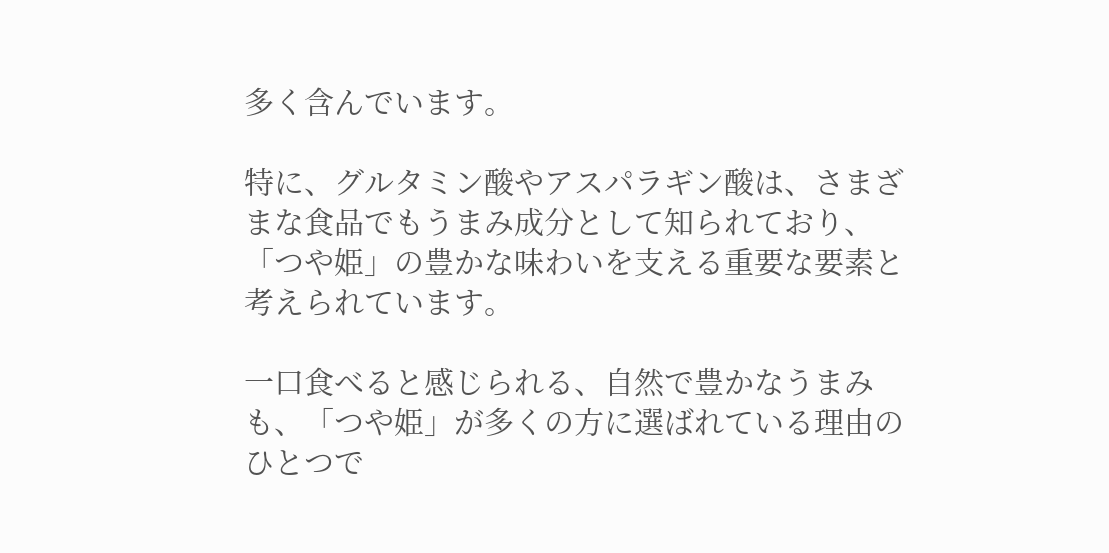多く含んでいます。

特に、グルタミン酸やアスパラギン酸は、さまざまな食品でもうまみ成分として知られており、「つや姫」の豊かな味わいを支える重要な要素と考えられています。

一口食べると感じられる、自然で豊かなうまみも、「つや姫」が多くの方に選ばれている理由のひとつで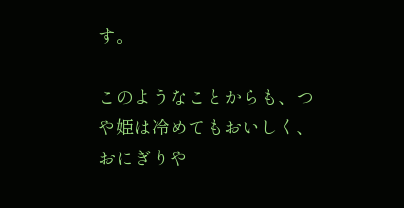す。

このようなことからも、つや姫は冷めてもおいしく、おにぎりや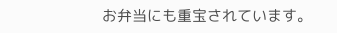お弁当にも重宝されています。